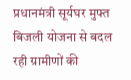प्रधानमंत्री सूर्यघर मुफ्त बिजली योजना से बदल रही ग्रामीणों की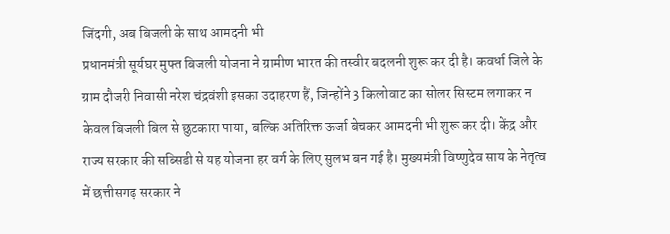जिंदगी, अब बिजली के साथ आमदनी भी
प्रधानमंत्री सूर्यघर मुफ्त बिजली योजना ने ग्रामीण भारत की तस्वीर बदलनी शुरू कर दी है। कवर्धा जिले के ग्राम दौजरी निवासी नरेश चंद्रवंशी इसका उदाहरण हैं, जिन्होंने 3 किलोवाट का सोलर सिस्टम लगाकर न केवल बिजली बिल से छुटकारा पाया, बल्कि अतिरिक्त ऊर्जा बेचकर आमदनी भी शुरू कर दी। केंद्र और राज्य सरकार की सब्सिडी से यह योजना हर वर्ग के लिए सुलभ बन गई है। मुख्यमंत्री विष्णुदेव साय के नेतृत्व में छत्तीसगढ़ सरकार ने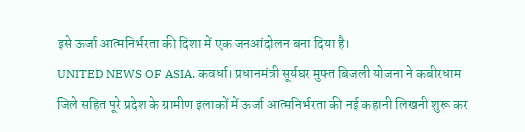इसे ऊर्जा आत्मनिर्भरता की दिशा में एक जनआंदोलन बना दिया है।
UNITED NEWS OF ASIA. कवर्धा। प्रधानमंत्री सूर्यघर मुफ्त बिजली योजना ने कबीरधाम जिले सहित पूरे प्रदेश के ग्रामीण इलाकों में ऊर्जा आत्मनिर्भरता की नई कहानी लिखनी शुरू कर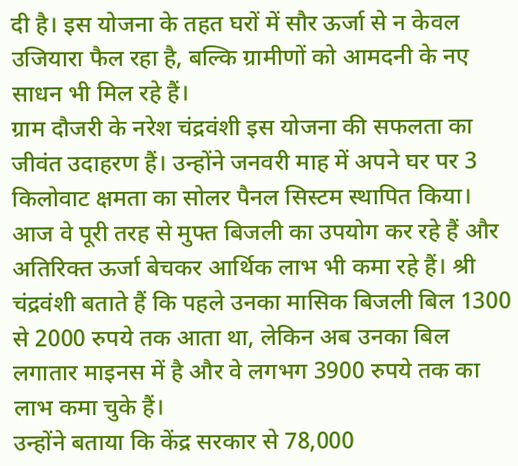दी है। इस योजना के तहत घरों में सौर ऊर्जा से न केवल उजियारा फैल रहा है, बल्कि ग्रामीणों को आमदनी के नए साधन भी मिल रहे हैं।
ग्राम दौजरी के नरेश चंद्रवंशी इस योजना की सफलता का जीवंत उदाहरण हैं। उन्होंने जनवरी माह में अपने घर पर 3 किलोवाट क्षमता का सोलर पैनल सिस्टम स्थापित किया। आज वे पूरी तरह से मुफ्त बिजली का उपयोग कर रहे हैं और अतिरिक्त ऊर्जा बेचकर आर्थिक लाभ भी कमा रहे हैं। श्री चंद्रवंशी बताते हैं कि पहले उनका मासिक बिजली बिल 1300 से 2000 रुपये तक आता था, लेकिन अब उनका बिल लगातार माइनस में है और वे लगभग 3900 रुपये तक का लाभ कमा चुके हैं।
उन्होंने बताया कि केंद्र सरकार से 78,000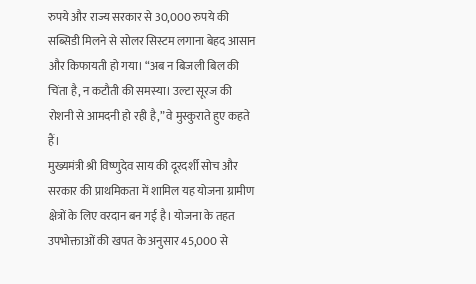रुपये और राज्य सरकार से 30,000 रुपये की सब्सिडी मिलने से सोलर सिस्टम लगाना बेहद आसान और किफायती हो गया। “अब न बिजली बिल की चिंता है, न कटौती की समस्या। उल्टा सूरज की रोशनी से आमदनी हो रही है,” वे मुस्कुराते हुए कहते हैं।
मुख्यमंत्री श्री विष्णुदेव साय की दूरदर्शी सोच और सरकार की प्राथमिकता में शामिल यह योजना ग्रामीण क्षेत्रों के लिए वरदान बन गई है। योजना के तहत उपभोक्ताओं की खपत के अनुसार 45,000 से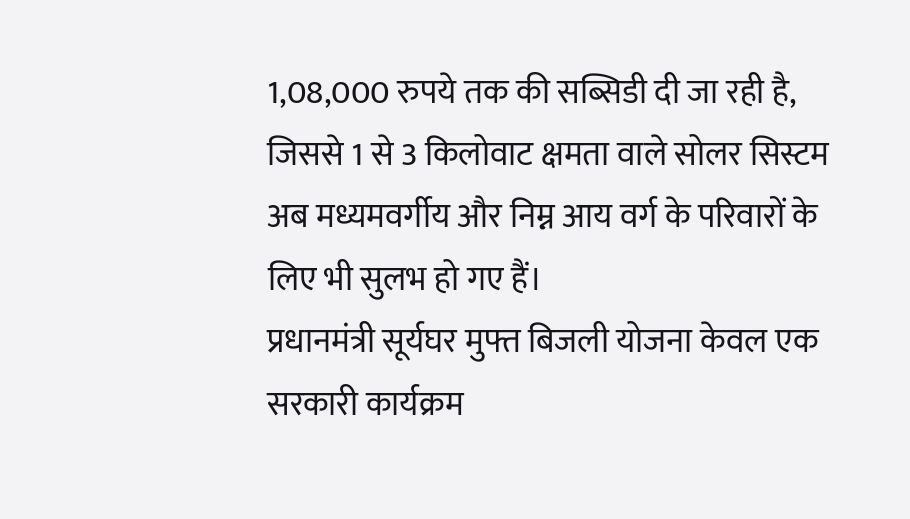1,08,000 रुपये तक की सब्सिडी दी जा रही है, जिससे 1 से 3 किलोवाट क्षमता वाले सोलर सिस्टम अब मध्यमवर्गीय और निम्न आय वर्ग के परिवारों के लिए भी सुलभ हो गए हैं।
प्रधानमंत्री सूर्यघर मुफ्त बिजली योजना केवल एक सरकारी कार्यक्रम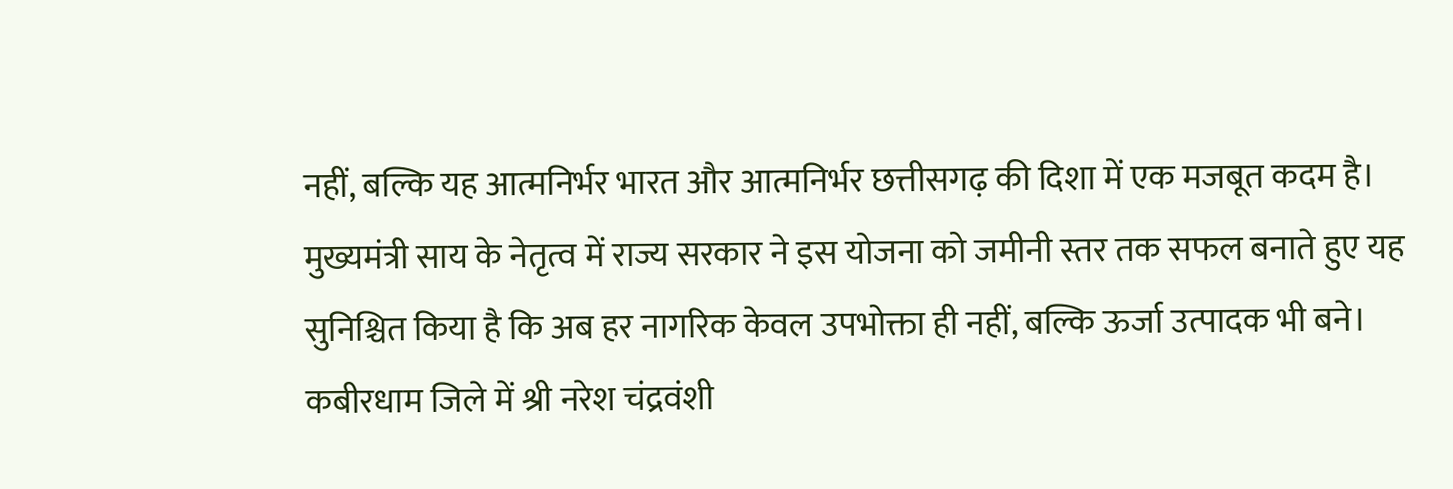नहीं, बल्कि यह आत्मनिर्भर भारत और आत्मनिर्भर छत्तीसगढ़ की दिशा में एक मजबूत कदम है। मुख्यमंत्री साय के नेतृत्व में राज्य सरकार ने इस योजना को जमीनी स्तर तक सफल बनाते हुए यह सुनिश्चित किया है कि अब हर नागरिक केवल उपभोक्ता ही नहीं, बल्कि ऊर्जा उत्पादक भी बने।
कबीरधाम जिले में श्री नरेश चंद्रवंशी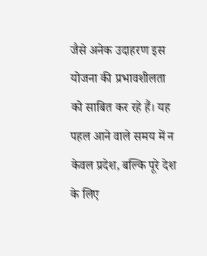जैसे अनेक उदाहरण इस योजना की प्रभावशीलता को साबित कर रहे हैं। यह पहल आने वाले समय में न केवल प्रदेश, बल्कि पूरे देश के लिए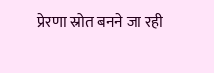प्रेरणा स्रोत बनने जा रही